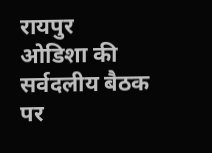रायपुर
ओडिशा की सर्वदलीय बैठक पर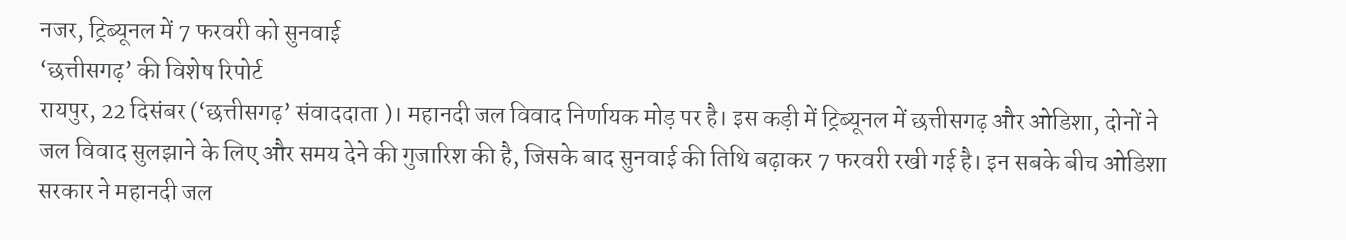नजर, ट्रिब्यूनल में 7 फरवरी को सुनवाई
‘छत्तीसगढ़’ की विशेष रिपोर्ट
रायपुर, 22 दिसंबर (‘छत्तीसगढ़’ संवाददाता )। महानदी जल विवाद निर्णायक मोड़ पर है। इस कड़ी में ट्रिब्यूनल में छत्तीसगढ़ और ओडिशा, दोनों ने जल विवाद सुलझाने के लिए और समय देने की गुजारिश की है, जिसके बाद सुनवाई की तिथि बढ़ाकर 7 फरवरी रखी गई है। इन सबके बीच ओडिशा सरकार ने महानदी जल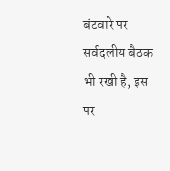बंटवारे पर सर्वदलीय बैठक भी रखी है, इस पर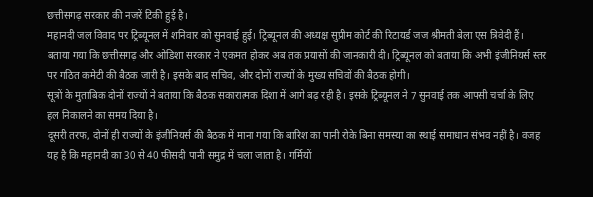छत्तीसगढ़ सरकार की नजरें टिकी हुई है।
महानदी जल विवाद पर ट्रिब्यूनल में शनिवार को सुनवाई हुई। ट्रिब्यूनल की अध्यक्ष सुप्रीम कोर्ट की रिटायर्ड जज श्रीमती बेला एस त्रिवेदी हैं। बताया गया कि छत्तीसगढ़ और ओडिशा सरकार ने एकमत होकर अब तक प्रयासों की जानकारी दी। ट्रिब्यूनल को बताया कि अभी इंजीनियर्स स्तर पर गठित कमेटी की बैठक जारी है। इसके बाद सचिव, और दोनों राज्यों के मुख्य सचिवों की बैठक होगी।
सूत्रों के मुताबिक दोनों राज्यों ने बताया कि बैठक सकारात्मक दिशा में आगे बढ़ रही है। इसके ट्रिब्यूनल ने 7 सुनवाई तक आपसी चर्चा के लिए हल निकालने का समय दिया है।
दूसरी तरफ, दोनों ही राज्यों के इंजीनियर्स की बैठक में माना गया कि बारिश का पानी रोके बिना समस्या का स्थाई समाधान संभव नहीं है। वजह यह है कि महानदी का 30 से 40 फीसदी पानी समुद्र में चला जाता है। गर्मियों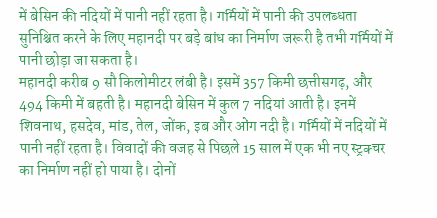में बेसिन की नदियों में पानी नहीं रहता है। गर्मियों में पानी की उपलब्धता सुनिश्चित करने के लिए महानदी पर बड़े बांध का निर्माण जरूरी है तभी गर्मियों में पानी छोड़ा जा सकता है।
महानदी करीब 9 सौ किलोमीटर लंबी है। इसमें 357 किमी छत्तीसगढ़, और 494 किमी में बहती है। महानदी बेसिन में कुल 7 नदियां आती है। इनमें शिवनाथ, हसदेव, मांड, तेल, जोंक, इब और ओंग नदी है। गर्मियों में नदियों में पानी नहीं रहता है। विवादों की वजह से पिछले 15 साल में एक भी नए स्ट्रक्चर का निर्माण नहीं हो पाया है। दोनों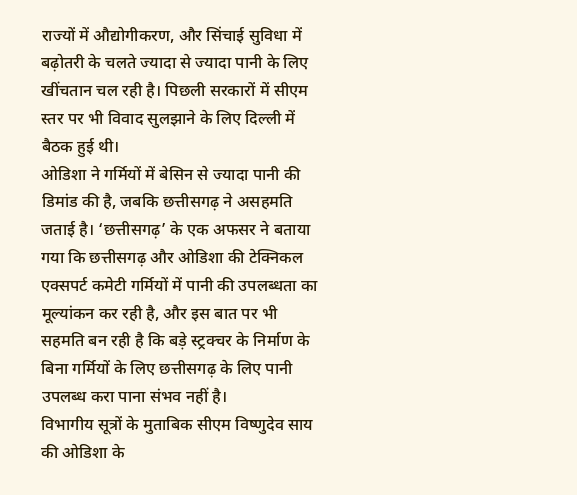राज्यों में औद्योगीकरण, और सिंचाई सुविधा में बढ़ोतरी के चलते ज्यादा से ज्यादा पानी के लिए खींचतान चल रही है। पिछली सरकारों में सीएम स्तर पर भी विवाद सुलझाने के लिए दिल्ली में बैठक हुई थी।
ओडिशा ने गर्मियों में बेसिन से ज्यादा पानी की डिमांड की है, जबकि छत्तीसगढ़ ने असहमति जताई है। ‘छत्तीसगढ़’ के एक अफसर ने बताया गया कि छत्तीसगढ़ और ओडिशा की टेक्निकल एक्सपर्ट कमेटी गर्मियों में पानी की उपलब्धता का मूल्यांकन कर रही है, और इस बात पर भी सहमति बन रही है कि बड़े स्ट्रक्चर के निर्माण के बिना गर्मियों के लिए छत्तीसगढ़ के लिए पानी उपलब्ध करा पाना संभव नहीं है।
विभागीय सूत्रों के मुताबिक सीएम विष्णुदेव साय की ओडिशा के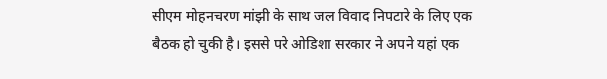सीएम मोहनचरण मांझी के साथ जल विवाद निपटारे के लिए एक बैठक हो चुकी है। इससे परे ओडिशा सरकार ने अपने यहां एक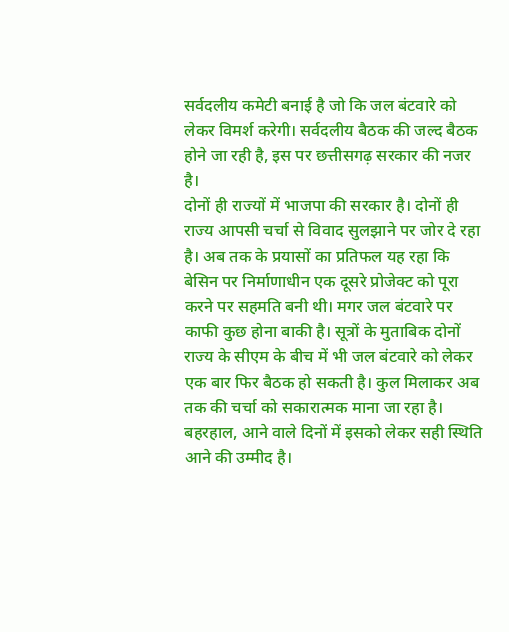सर्वदलीय कमेटी बनाई है जो कि जल बंटवारे को लेकर विमर्श करेगी। सर्वदलीय बैठक की जल्द बैठक होने जा रही है, इस पर छत्तीसगढ़ सरकार की नजर है।
दोनों ही राज्यों में भाजपा की सरकार है। दोनों ही राज्य आपसी चर्चा से विवाद सुलझाने पर जोर दे रहा है। अब तक के प्रयासों का प्रतिफल यह रहा कि बेसिन पर निर्माणाधीन एक दूसरे प्रोजेक्ट को पूरा करने पर सहमति बनी थी। मगर जल बंटवारे पर काफी कुछ होना बाकी है। सूत्रों के मुताबिक दोनों राज्य के सीएम के बीच में भी जल बंटवारे को लेकर एक बार फिर बैठक हो सकती है। कुल मिलाकर अब तक की चर्चा को सकारात्मक माना जा रहा है। बहरहाल, आने वाले दिनों में इसको लेकर सही स्थिति आने की उम्मीद है।